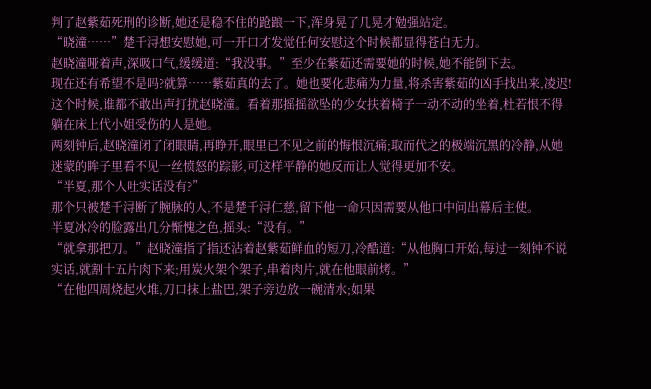判了赵紫茹死刑的诊断,她还是稳不住的跄踉一下,浑身晃了几晃才勉强站定。
“晓潼……”楚千浔想安慰她,可一开口才发觉任何安慰这个时候都显得苍白无力。
赵晓潼哑着声,深吸口气,缓缓道:“我没事。”至少在紫茹还需要她的时候,她不能倒下去。
现在还有希望不是吗?就算……紫茹真的去了。她也要化悲痛为力量,将杀害紫茹的凶手找出来,凌迟!
这个时候,谁都不敢出声打扰赵晓潼。看着那摇摇欲坠的少女扶着椅子一动不动的坐着,杜若恨不得躺在床上代小姐受伤的人是她。
两刻钟后,赵晓潼闭了闭眼睛,再睁开,眼里已不见之前的悔恨沉痛;取而代之的极端沉黑的冷静,从她迷蒙的眸子里看不见一丝愤怒的踪影,可这样平静的她反而让人觉得更加不安。
“半夏,那个人吐实话没有?”
那个只被楚千浔断了腕脉的人,不是楚千浔仁慈,留下他一命只因需要从他口中问出幕后主使。
半夏冰冷的脸露出几分惭愧之色,摇头:“没有。”
“就拿那把刀。”赵晓潼指了指还沾着赵紫茹鲜血的短刀,冷酷道:“从他胸口开始,每过一刻钟不说实话,就割十五片肉下来;用炭火架个架子,串着肉片,就在他眼前烤。”
“在他四周烧起火堆,刀口抹上盐巴,架子旁边放一碗清水;如果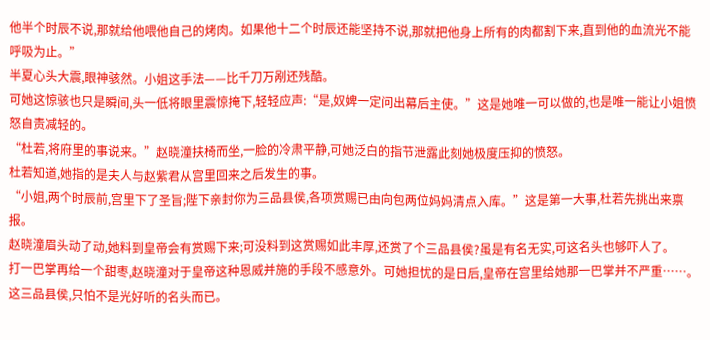他半个时辰不说,那就给他喂他自己的烤肉。如果他十二个时辰还能坚持不说,那就把他身上所有的肉都割下来,直到他的血流光不能呼吸为止。”
半夏心头大震,眼神骇然。小姐这手法——比千刀万剐还残酷。
可她这惊骇也只是瞬间,头一低将眼里震惊掩下,轻轻应声:“是,奴婢一定问出幕后主使。”这是她唯一可以做的,也是唯一能让小姐愤怒自责减轻的。
“杜若,将府里的事说来。”赵晓潼扶椅而坐,一脸的冷肃平静,可她泛白的指节泄露此刻她极度压抑的愤怒。
杜若知道,她指的是夫人与赵紫君从宫里回来之后发生的事。
“小姐,两个时辰前,宫里下了圣旨;陛下亲封你为三品县侯,各项赏赐已由向包两位妈妈清点入库。”这是第一大事,杜若先挑出来禀报。
赵晓潼眉头动了动,她料到皇帝会有赏赐下来;可没料到这赏赐如此丰厚,还赏了个三品县侯?虽是有名无实,可这名头也够吓人了。
打一巴掌再给一个甜枣,赵晓潼对于皇帝这种恩威并施的手段不感意外。可她担忧的是日后,皇帝在宫里给她那一巴掌并不严重……。
这三品县侯,只怕不是光好听的名头而已。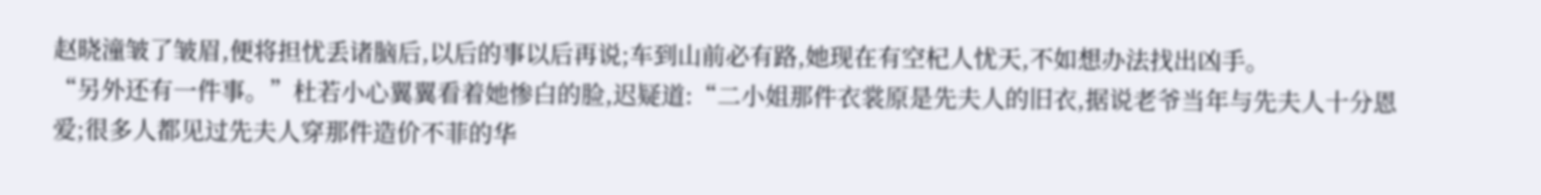赵晓潼皱了皱眉,便将担忧丢诸脑后,以后的事以后再说;车到山前必有路,她现在有空杞人忧天,不如想办法找出凶手。
“另外还有一件事。”杜若小心翼翼看着她惨白的脸,迟疑道:“二小姐那件衣裳原是先夫人的旧衣,据说老爷当年与先夫人十分恩爱;很多人都见过先夫人穿那件造价不菲的华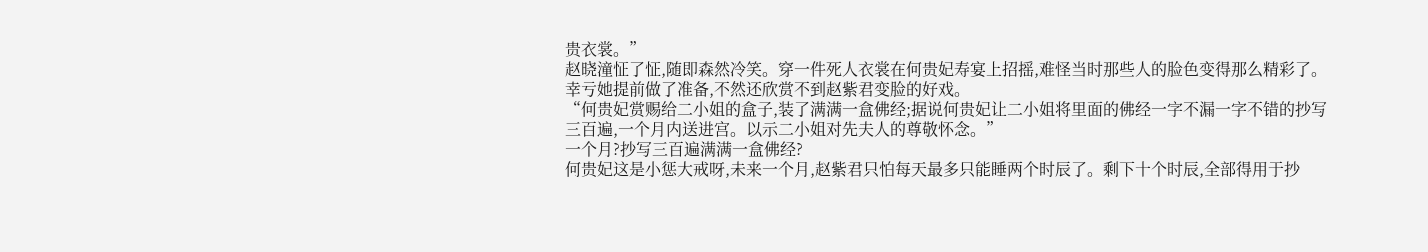贵衣裳。”
赵晓潼怔了怔,随即森然冷笑。穿一件死人衣裳在何贵妃寿宴上招摇,难怪当时那些人的脸色变得那么精彩了。
幸亏她提前做了准备,不然还欣赏不到赵紫君变脸的好戏。
“何贵妃赏赐给二小姐的盒子,装了满满一盒佛经;据说何贵妃让二小姐将里面的佛经一字不漏一字不错的抄写三百遍,一个月内送进宫。以示二小姐对先夫人的尊敬怀念。”
一个月?抄写三百遍满满一盒佛经?
何贵妃这是小惩大戒呀,未来一个月,赵紫君只怕每天最多只能睡两个时辰了。剩下十个时辰,全部得用于抄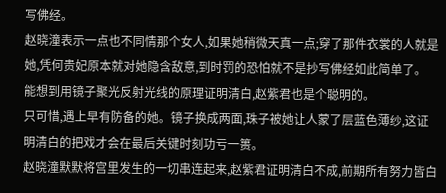写佛经。
赵晓潼表示一点也不同情那个女人,如果她稍微天真一点;穿了那件衣裳的人就是她,凭何贵妃原本就对她隐含敌意,到时罚的恐怕就不是抄写佛经如此简单了。
能想到用镜子聚光反射光线的原理证明清白,赵紫君也是个聪明的。
只可惜,遇上早有防备的她。镜子换成两面,珠子被她让人蒙了层蓝色薄纱,这证明清白的把戏才会在最后关键时刻功亏一篑。
赵晓潼默默将宫里发生的一切串连起来,赵紫君证明清白不成,前期所有努力皆白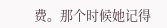费。那个时候她记得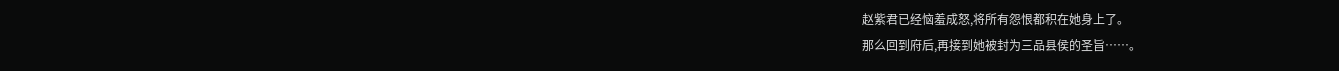赵紫君已经恼羞成怒,将所有怨恨都积在她身上了。
那么回到府后,再接到她被封为三品县侯的圣旨……。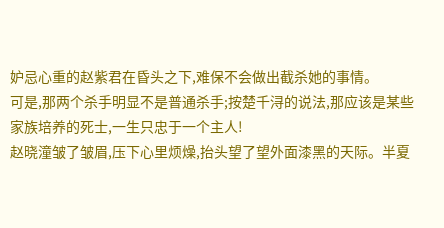妒忌心重的赵紫君在昏头之下,难保不会做出截杀她的事情。
可是,那两个杀手明显不是普通杀手;按楚千浔的说法,那应该是某些家族培养的死士,一生只忠于一个主人!
赵晓潼皱了皱眉,压下心里烦燥,抬头望了望外面漆黑的天际。半夏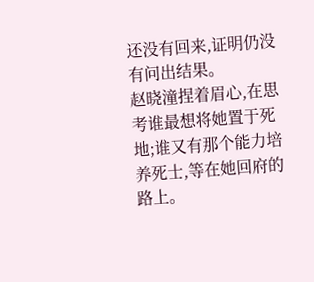还没有回来,证明仍没有问出结果。
赵晓潼捏着眉心,在思考谁最想将她置于死地;谁又有那个能力培养死士,等在她回府的路上。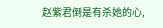赵紫君倒是有杀她的心,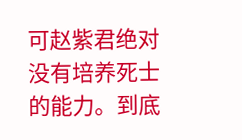可赵紫君绝对没有培养死士的能力。到底